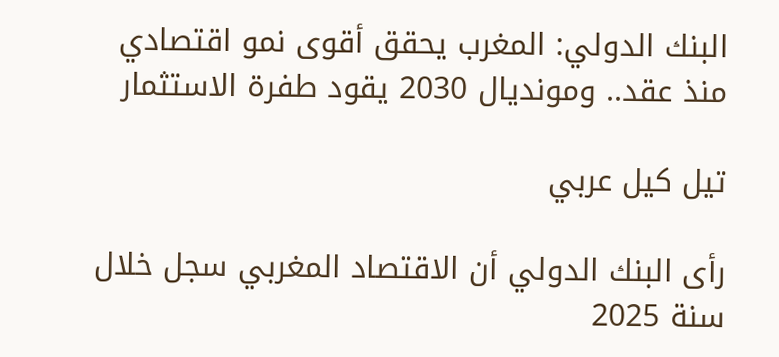البنك الدولي: المغرب يحقق أقوى نمو اقتصادي منذ عقد.. ومونديال 2030 يقود طفرة الاستثمار

تيل كيل عربي

رأى البنك الدولي أن الاقتصاد المغربي سجل خلال سنة 2025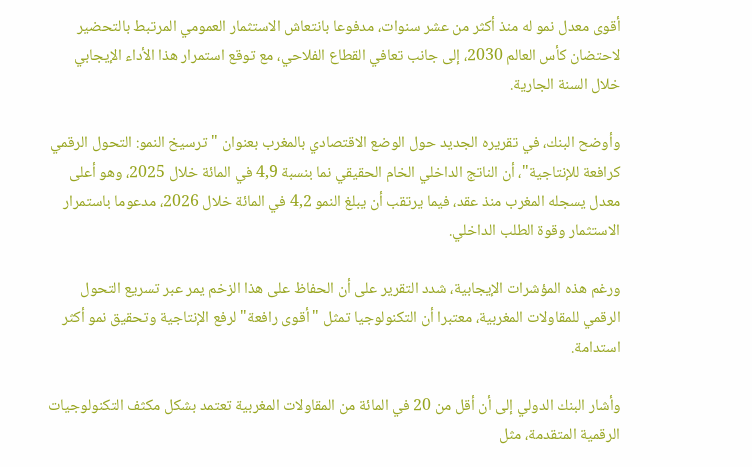أقوى معدل نمو له منذ أكثر من عشر سنوات، مدفوعا بانتعاش الاستثمار العمومي المرتبط بالتحضير لاحتضان كأس العالم 2030، إلى جانب تعافي القطاع الفلاحي، مع توقع استمرار هذا الأداء الإيجابي خلال السنة الجارية.

وأوضح البنك، في تقريره الجديد حول الوضع الاقتصادي بالمغرب بعنوان "ترسيخ النمو: التحول الرقمي كرافعة للإنتاجية"، أن الناتج الداخلي الخام الحقيقي نما بنسبة 4,9 في المائة خلال 2025، وهو أعلى معدل يسجله المغرب منذ عقد، فيما يرتقب أن يبلغ النمو 4,2 في المائة خلال 2026، مدعوما باستمرار الاستثمار وقوة الطلب الداخلي.

ورغم هذه المؤشرات الإيجابية، شدد التقرير على أن الحفاظ على هذا الزخم يمر عبر تسريع التحول الرقمي للمقاولات المغربية، معتبرا أن التكنولوجيا تمثل "أقوى رافعة" لرفع الإنتاجية وتحقيق نمو أكثر استدامة.

وأشار البنك الدولي إلى أن أقل من 20 في المائة من المقاولات المغربية تعتمد بشكل مكثف التكنولوجيات الرقمية المتقدمة، مثل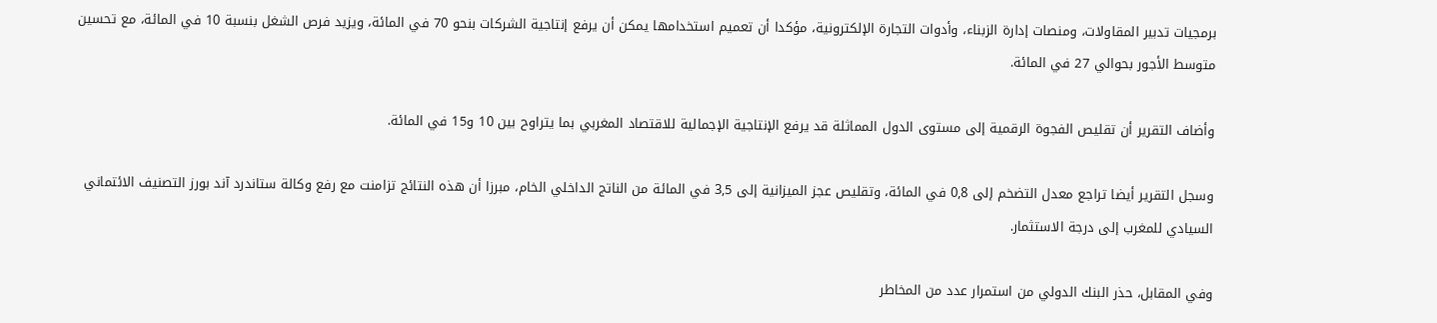برمجيات تدبير المقاولات، ومنصات إدارة الزبناء، وأدوات التجارة الإلكترونية، مؤكدا أن تعميم استخدامها يمكن أن يرفع إنتاجية الشركات بنحو 70 في المائة، ويزيد فرص الشغل بنسبة 10 في المائة، مع تحسين متوسط الأجور بحوالي 27 في المائة.

وأضاف التقرير أن تقليص الفجوة الرقمية إلى مستوى الدول المماثلة قد يرفع الإنتاجية الإجمالية للاقتصاد المغربي بما يتراوح بين 10 و15 في المائة.

وسجل التقرير أيضا تراجع معدل التضخم إلى 0,8 في المائة، وتقليص عجز الميزانية إلى 3,5 في المائة من الناتج الداخلي الخام، مبرزا أن هذه النتائج تزامنت مع رفع وكالة ستاندرد آند بورز التصنيف الائتماني السيادي للمغرب إلى درجة الاستثمار.

وفي المقابل، حذر البنك الدولي من استمرار عدد من المخاطر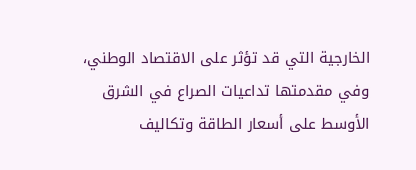الخارجية التي قد تؤثر على الاقتصاد الوطني، وفي مقدمتها تداعيات الصراع في الشرق الأوسط على أسعار الطاقة وتكاليف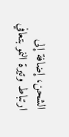الشحن، إضافة إلى ارتباط وتيرة النمو بتعافي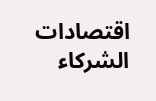اقتصادات الشركاء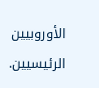الأوروبيين الرئيسيين.